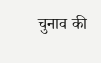चुनाव की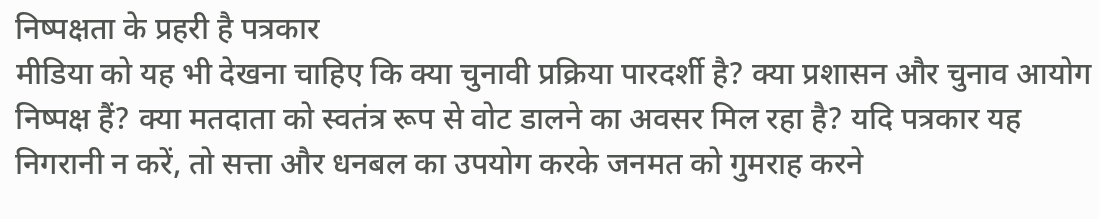निष्पक्षता के प्रहरी है पत्रकार
मीडिया को यह भी देखना चाहिए कि क्या चुनावी प्रक्रिया पारदर्शी है? क्या प्रशासन और चुनाव आयोग निष्पक्ष हैं? क्या मतदाता को स्वतंत्र रूप से वोट डालने का अवसर मिल रहा है? यदि पत्रकार यह निगरानी न करें, तो सत्ता और धनबल का उपयोग करके जनमत को गुमराह करने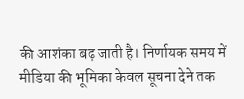की आशंका बढ़ जाती है। निर्णायक समय में मीडिया की भूमिका केवल सूचना देने तक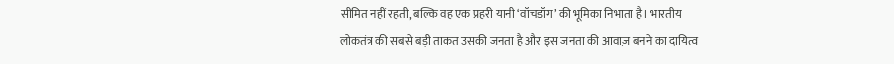सीमित नहीं रहती, बल्कि वह एक प्रहरी यानी ‘वॉचडॉग’ की भूमिका निभाता है। भारतीय लोकतंत्र की सबसे बड़ी ताकत उसकी जनता है और इस जनता की आवाज़ बनने का दायित्व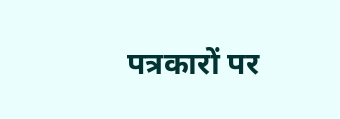पत्रकारों पर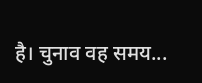है। चुनाव वह समय...